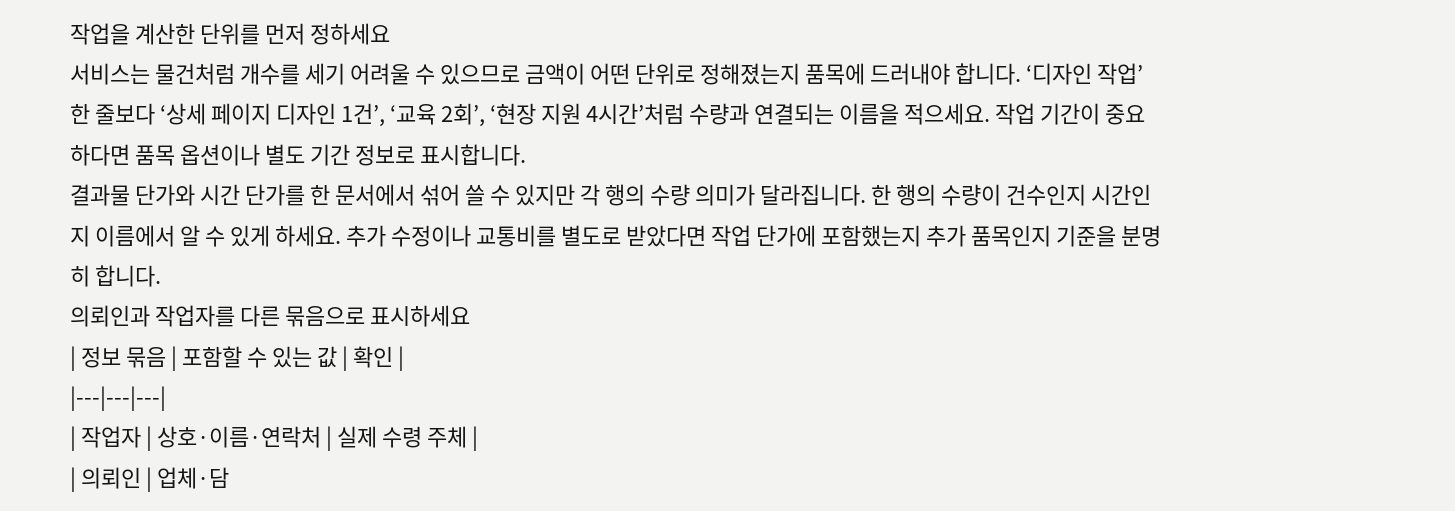작업을 계산한 단위를 먼저 정하세요
서비스는 물건처럼 개수를 세기 어려울 수 있으므로 금액이 어떤 단위로 정해졌는지 품목에 드러내야 합니다. ‘디자인 작업’ 한 줄보다 ‘상세 페이지 디자인 1건’, ‘교육 2회’, ‘현장 지원 4시간’처럼 수량과 연결되는 이름을 적으세요. 작업 기간이 중요하다면 품목 옵션이나 별도 기간 정보로 표시합니다.
결과물 단가와 시간 단가를 한 문서에서 섞어 쓸 수 있지만 각 행의 수량 의미가 달라집니다. 한 행의 수량이 건수인지 시간인지 이름에서 알 수 있게 하세요. 추가 수정이나 교통비를 별도로 받았다면 작업 단가에 포함했는지 추가 품목인지 기준을 분명히 합니다.
의뢰인과 작업자를 다른 묶음으로 표시하세요
| 정보 묶음 | 포함할 수 있는 값 | 확인 |
|---|---|---|
| 작업자 | 상호·이름·연락처 | 실제 수령 주체 |
| 의뢰인 | 업체·담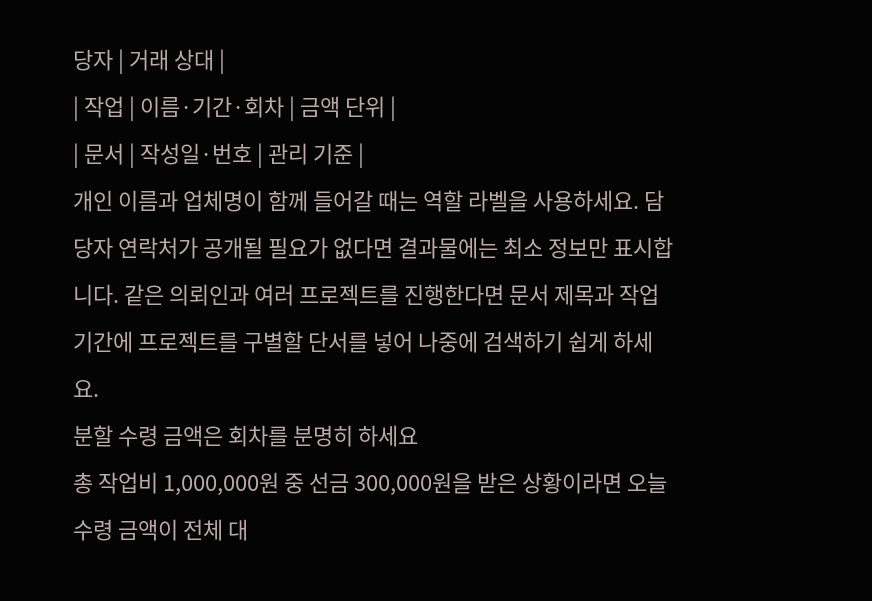당자 | 거래 상대 |
| 작업 | 이름·기간·회차 | 금액 단위 |
| 문서 | 작성일·번호 | 관리 기준 |
개인 이름과 업체명이 함께 들어갈 때는 역할 라벨을 사용하세요. 담당자 연락처가 공개될 필요가 없다면 결과물에는 최소 정보만 표시합니다. 같은 의뢰인과 여러 프로젝트를 진행한다면 문서 제목과 작업 기간에 프로젝트를 구별할 단서를 넣어 나중에 검색하기 쉽게 하세요.
분할 수령 금액은 회차를 분명히 하세요
총 작업비 1,000,000원 중 선금 300,000원을 받은 상황이라면 오늘 수령 금액이 전체 대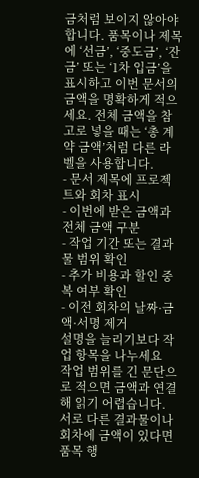금처럼 보이지 않아야 합니다. 품목이나 제목에 ‘선금’, ‘중도금’, ‘잔금’ 또는 ‘1차 입금’을 표시하고 이번 문서의 금액을 명확하게 적으세요. 전체 금액을 참고로 넣을 때는 ‘총 계약 금액’처럼 다른 라벨을 사용합니다.
- 문서 제목에 프로젝트와 회차 표시
- 이번에 받은 금액과 전체 금액 구분
- 작업 기간 또는 결과물 범위 확인
- 추가 비용과 할인 중복 여부 확인
- 이전 회차의 날짜·금액·서명 제거
설명을 늘리기보다 작업 항목을 나누세요
작업 범위를 긴 문단으로 적으면 금액과 연결해 읽기 어렵습니다. 서로 다른 결과물이나 회차에 금액이 있다면 품목 행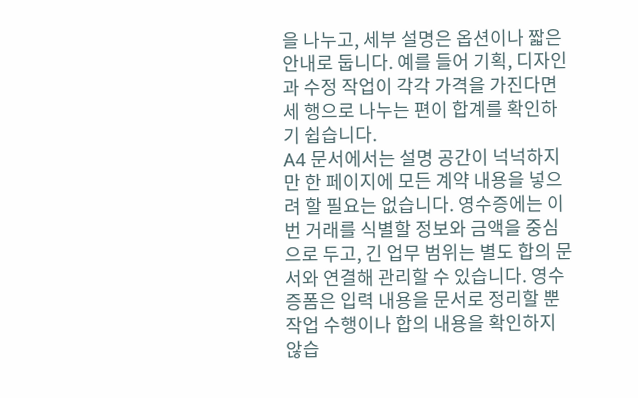을 나누고, 세부 설명은 옵션이나 짧은 안내로 둡니다. 예를 들어 기획, 디자인과 수정 작업이 각각 가격을 가진다면 세 행으로 나누는 편이 합계를 확인하기 쉽습니다.
A4 문서에서는 설명 공간이 넉넉하지만 한 페이지에 모든 계약 내용을 넣으려 할 필요는 없습니다. 영수증에는 이번 거래를 식별할 정보와 금액을 중심으로 두고, 긴 업무 범위는 별도 합의 문서와 연결해 관리할 수 있습니다. 영수증폼은 입력 내용을 문서로 정리할 뿐 작업 수행이나 합의 내용을 확인하지 않습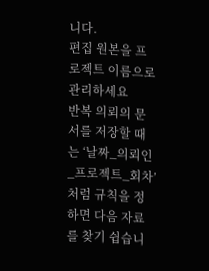니다.
편집 원본을 프로젝트 이름으로 관리하세요
반복 의뢰의 문서를 저장할 때는 ‘날짜_의뢰인_프로젝트_회차’처럼 규칙을 정하면 다음 자료를 찾기 쉽습니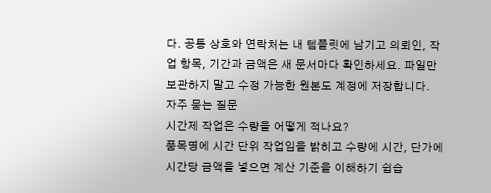다. 공통 상호와 연락처는 내 템플릿에 남기고 의뢰인, 작업 항목, 기간과 금액은 새 문서마다 확인하세요. 파일만 보관하지 말고 수정 가능한 원본도 계정에 저장합니다.
자주 묻는 질문
시간제 작업은 수량을 어떻게 적나요?
품목명에 시간 단위 작업임을 밝히고 수량에 시간, 단가에 시간당 금액을 넣으면 계산 기준을 이해하기 쉽습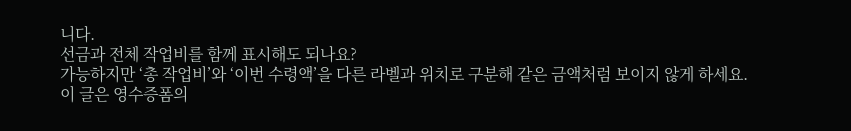니다.
선금과 전체 작업비를 함께 표시해도 되나요?
가능하지만 ‘총 작업비’와 ‘이번 수령액’을 다른 라벨과 위치로 구분해 같은 금액처럼 보이지 않게 하세요.
이 글은 영수증폼의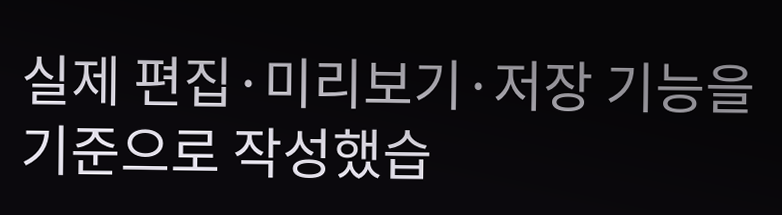실제 편집·미리보기·저장 기능을 기준으로 작성했습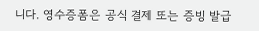니다. 영수증폼은 공식 결제 또는 증빙 발급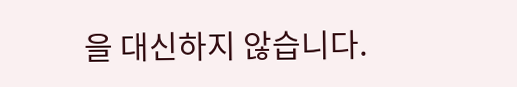을 대신하지 않습니다.